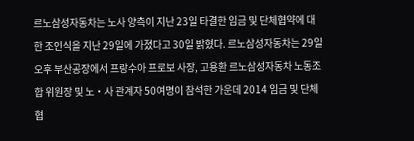르노삼성자동차는 노사 양측이 지난 23일 타결한 임금 및 단체협약에 대한 조인식을 지난 29일에 가졌다고 30일 밝혔다. 르노삼성자동차는 29일 오후 부산공장에서 프랑수아 프로보 사장, 고용환 르노삼성자동차 노동조합 위원장 및 노‧사 관계자 50여명이 참석한 가운데 2014 임금 및 단체협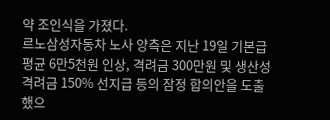약 조인식을 가졌다.
르노삼성자동차 노사 양측은 지난 19일 기본급 평균 6만5천원 인상, 격려금 300만원 및 생산성 격려금 150% 선지급 등의 잠정 합의안을 도출했으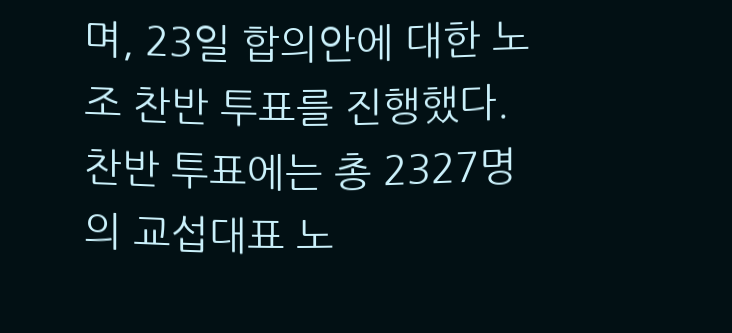며, 23일 합의안에 대한 노조 찬반 투표를 진행했다. 찬반 투표에는 총 2327명의 교섭대표 노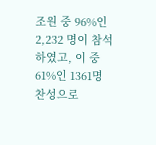조원 중 96%인 2,232 명이 참석하였고, 이 중61%인 1361명 찬성으로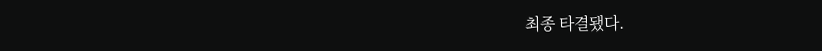최종 타결됐다.